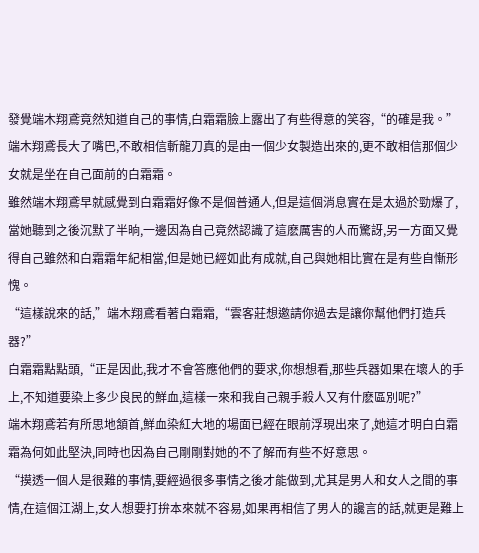發覺端木翔鳶竟然知道自己的事情,白霜霜臉上露出了有些得意的笑容,“的確是我。”
端木翔鳶長大了嘴巴,不敢相信斬龍刀真的是由一個少女製造出來的,更不敢相信那個少女就是坐在自己面前的白霜霜。
雖然端木翔鳶早就感覺到白霜霜好像不是個普通人,但是這個消息實在是太過於勁爆了,當她聽到之後沉默了半晌,一邊因為自己竟然認識了這麽厲害的人而驚訝,另一方面又覺得自己雖然和白霜霜年紀相當,但是她已經如此有成就,自己與她相比實在是有些自慚形愧。
“這樣說來的話,”端木翔鳶看著白霜霜,“雲客莊想邀請你過去是讓你幫他們打造兵器?”
白霜霜點點頭,“正是因此,我才不會答應他們的要求,你想想看,那些兵器如果在壞人的手上,不知道要染上多少良民的鮮血,這樣一來和我自己親手殺人又有什麽區別呢?”
端木翔鳶若有所思地頷首,鮮血染紅大地的場面已經在眼前浮現出來了,她這才明白白霜霜為何如此堅決,同時也因為自己剛剛對她的不了解而有些不好意思。
“摸透一個人是很難的事情,要經過很多事情之後才能做到,尤其是男人和女人之間的事情,在這個江湖上,女人想要打拚本來就不容易,如果再相信了男人的讒言的話,就更是難上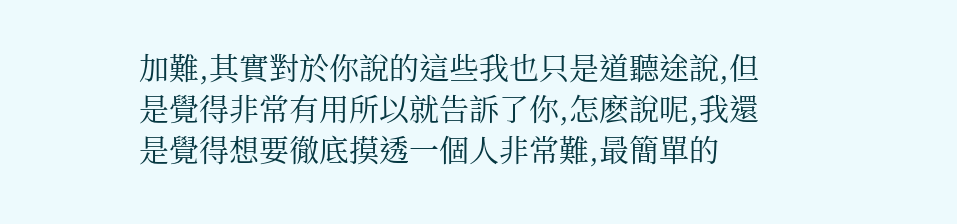加難,其實對於你說的這些我也只是道聽途說,但是覺得非常有用所以就告訴了你,怎麽說呢,我還是覺得想要徹底摸透一個人非常難,最簡單的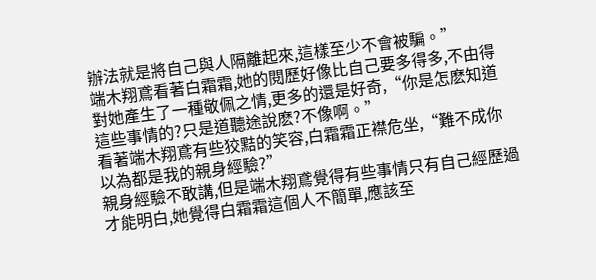辦法就是將自己與人隔離起來,這樣至少不會被騙。”
端木翔鳶看著白霜霜,她的閱歷好像比自己要多得多,不由得對她產生了一種敬佩之情,更多的還是好奇,“你是怎麽知道這些事情的?只是道聽途說麽?不像啊。”
看著端木翔鳶有些狡黠的笑容,白霜霜正襟危坐,“難不成你以為都是我的親身經驗?”
親身經驗不敢講,但是端木翔鳶覺得有些事情只有自己經歷過才能明白,她覺得白霜霜這個人不簡單,應該至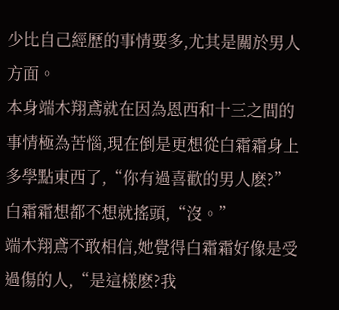少比自己經歷的事情要多,尤其是關於男人方面。
本身端木翔鳶就在因為恩西和十三之間的事情極為苦惱,現在倒是更想從白霜霜身上多學點東西了,“你有過喜歡的男人麽?”
白霜霜想都不想就搖頭,“沒。”
端木翔鳶不敢相信,她覺得白霜霜好像是受過傷的人,“是這樣麽?我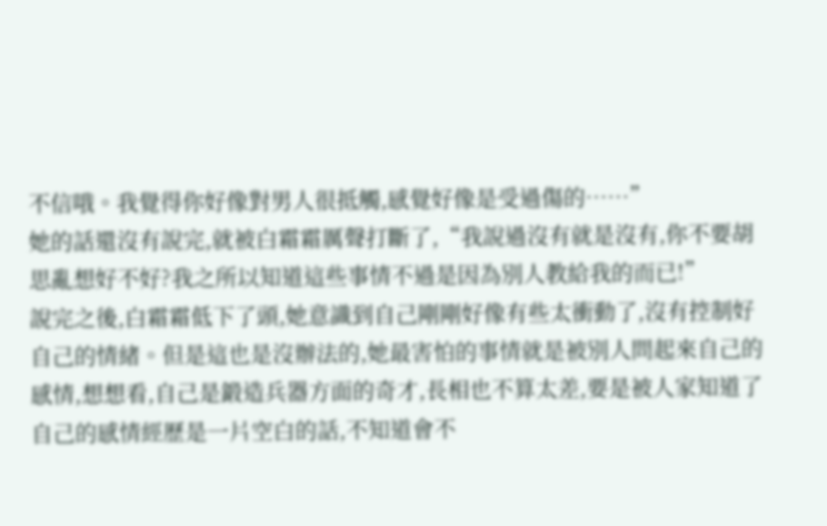不信哦。我覺得你好像對男人很抵觸,感覺好像是受過傷的……”
她的話還沒有說完,就被白霜霜厲聲打斷了,“我說過沒有就是沒有,你不要胡思亂想好不好?我之所以知道這些事情不過是因為別人教給我的而已!”
說完之後,白霜霜低下了頭,她意識到自己剛剛好像有些太衝動了,沒有控制好自己的情緒。但是這也是沒辦法的,她最害怕的事情就是被別人問起來自己的感情,想想看,自己是鍛造兵器方面的奇才,長相也不算太差,要是被人家知道了自己的感情經歷是一片空白的話,不知道會不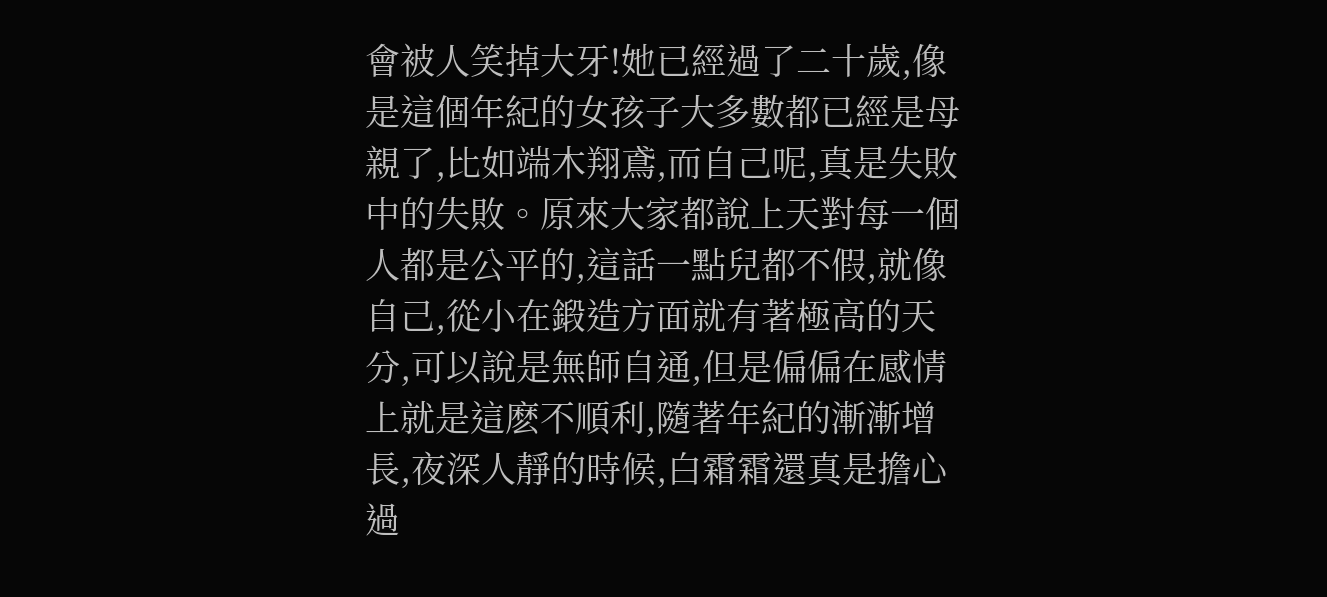會被人笑掉大牙!她已經過了二十歲,像是這個年紀的女孩子大多數都已經是母親了,比如端木翔鳶,而自己呢,真是失敗中的失敗。原來大家都說上天對每一個人都是公平的,這話一點兒都不假,就像自己,從小在鍛造方面就有著極高的天分,可以說是無師自通,但是偏偏在感情上就是這麽不順利,隨著年紀的漸漸增長,夜深人靜的時候,白霜霜還真是擔心過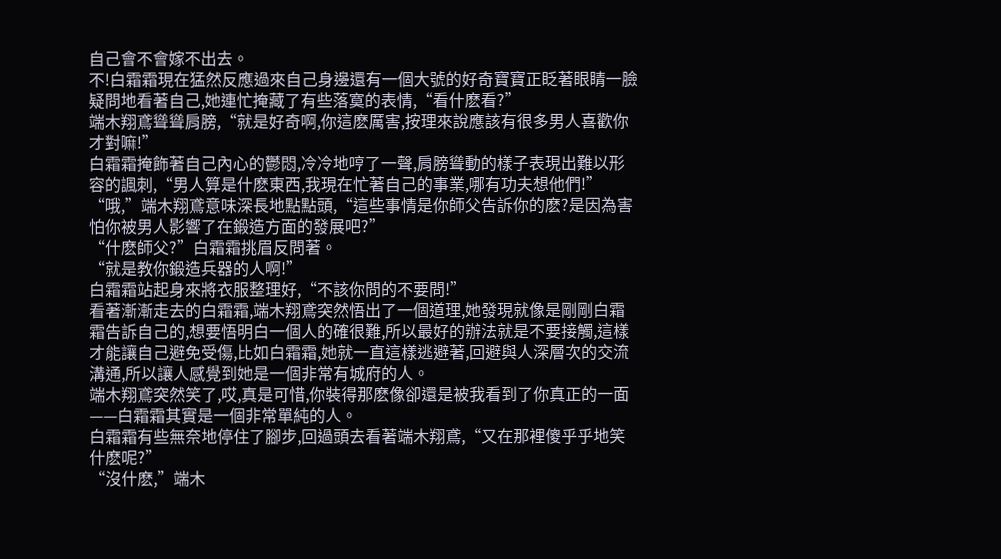自己會不會嫁不出去。
不!白霜霜現在猛然反應過來自己身邊還有一個大號的好奇寶寶正眨著眼睛一臉疑問地看著自己,她連忙掩藏了有些落寞的表情,“看什麽看?”
端木翔鳶聳聳肩膀,“就是好奇啊,你這麽厲害,按理來說應該有很多男人喜歡你才對嘛!”
白霜霜掩飾著自己內心的鬱悶,冷冷地哼了一聲,肩膀聳動的樣子表現出難以形容的諷刺,“男人算是什麽東西,我現在忙著自己的事業,哪有功夫想他們!”
“哦,”端木翔鳶意味深長地點點頭,“這些事情是你師父告訴你的麽?是因為害怕你被男人影響了在鍛造方面的發展吧?”
“什麽師父?”白霜霜挑眉反問著。
“就是教你鍛造兵器的人啊!”
白霜霜站起身來將衣服整理好,“不該你問的不要問!”
看著漸漸走去的白霜霜,端木翔鳶突然悟出了一個道理,她發現就像是剛剛白霜霜告訴自己的,想要悟明白一個人的確很難,所以最好的辦法就是不要接觸,這樣才能讓自己避免受傷,比如白霜霜,她就一直這樣逃避著,回避與人深層次的交流溝通,所以讓人感覺到她是一個非常有城府的人。
端木翔鳶突然笑了,哎,真是可惜,你裝得那麽像卻還是被我看到了你真正的一面——白霜霜其實是一個非常單純的人。
白霜霜有些無奈地停住了腳步,回過頭去看著端木翔鳶,“又在那裡傻乎乎地笑什麽呢?”
“沒什麽,”端木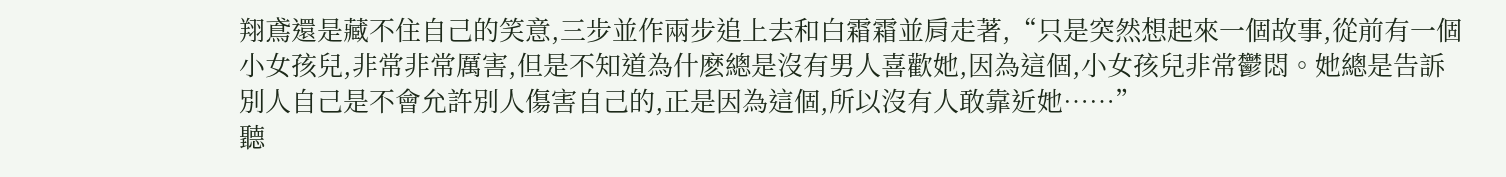翔鳶還是藏不住自己的笑意,三步並作兩步追上去和白霜霜並肩走著,“只是突然想起來一個故事,從前有一個小女孩兒,非常非常厲害,但是不知道為什麽總是沒有男人喜歡她,因為這個,小女孩兒非常鬱悶。她總是告訴別人自己是不會允許別人傷害自己的,正是因為這個,所以沒有人敢靠近她……”
聽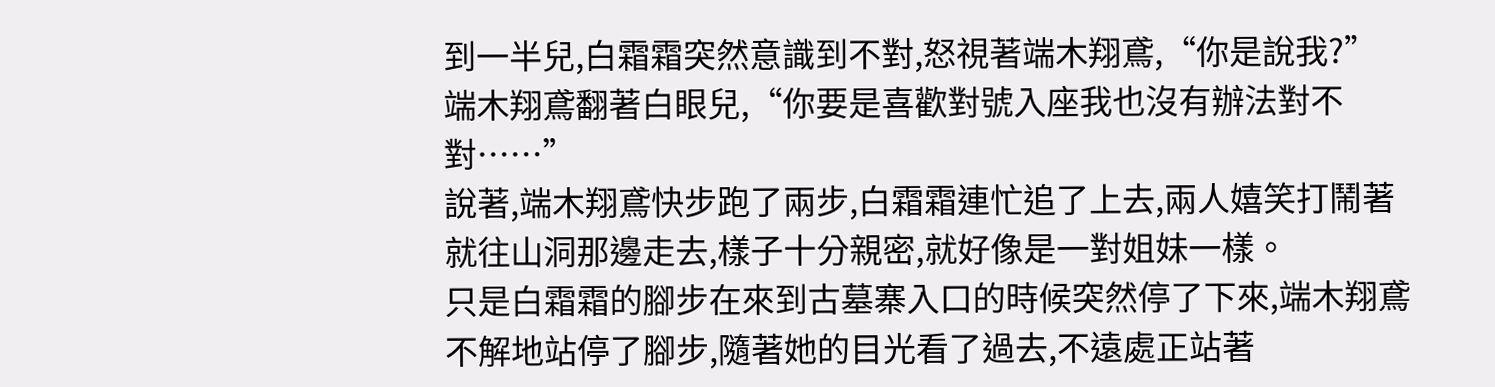到一半兒,白霜霜突然意識到不對,怒視著端木翔鳶,“你是說我?”
端木翔鳶翻著白眼兒,“你要是喜歡對號入座我也沒有辦法對不對……”
說著,端木翔鳶快步跑了兩步,白霜霜連忙追了上去,兩人嬉笑打鬧著就往山洞那邊走去,樣子十分親密,就好像是一對姐妹一樣。
只是白霜霜的腳步在來到古墓寨入口的時候突然停了下來,端木翔鳶不解地站停了腳步,隨著她的目光看了過去,不遠處正站著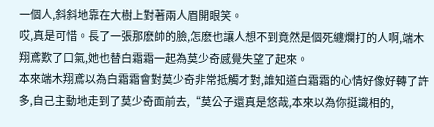一個人,斜斜地靠在大樹上對著兩人眉開眼笑。
哎,真是可惜。長了一張那麽帥的臉,怎麽也讓人想不到竟然是個死纏爛打的人啊,端木翔鳶歎了口氣,她也替白霜霜一起為莫少奇感覺失望了起來。
本來端木翔鳶以為白霜霜會對莫少奇非常抵觸才對,誰知道白霜霜的心情好像好轉了許多,自己主動地走到了莫少奇面前去,“莫公子還真是悠哉,本來以為你挺識相的,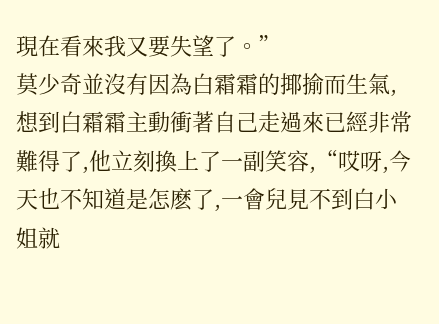現在看來我又要失望了。”
莫少奇並沒有因為白霜霜的揶揄而生氣,想到白霜霜主動衝著自己走過來已經非常難得了,他立刻換上了一副笑容,“哎呀,今天也不知道是怎麽了,一會兒見不到白小姐就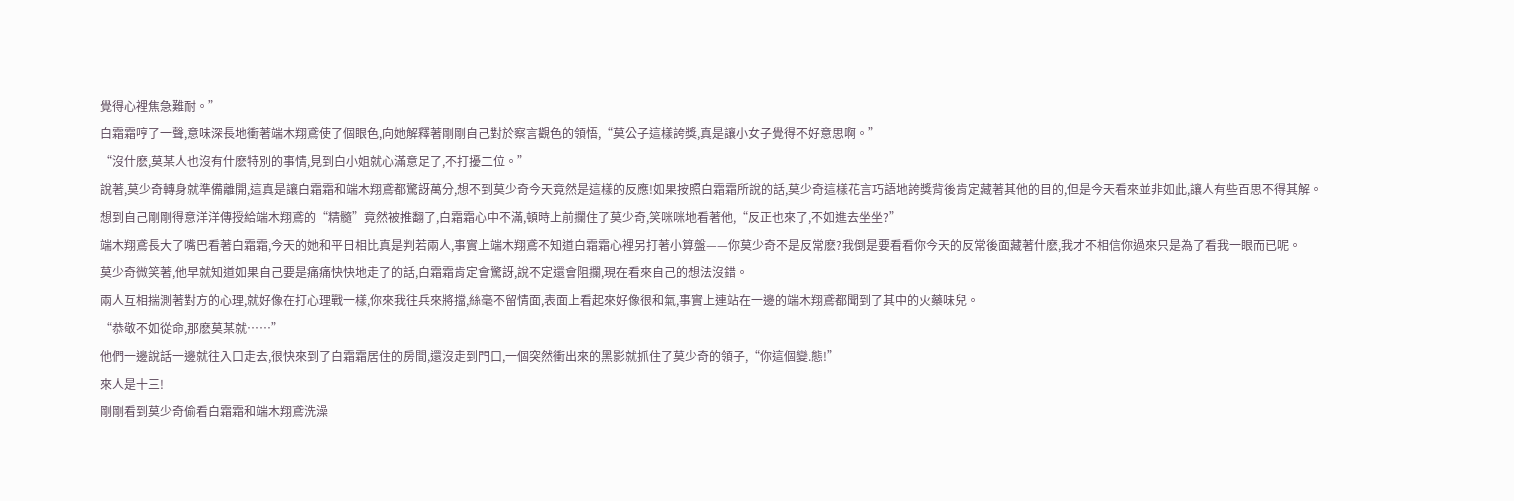覺得心裡焦急難耐。”
白霜霜哼了一聲,意味深長地衝著端木翔鳶使了個眼色,向她解釋著剛剛自己對於察言觀色的領悟,“莫公子這樣誇獎,真是讓小女子覺得不好意思啊。”
“沒什麽,莫某人也沒有什麽特別的事情,見到白小姐就心滿意足了,不打擾二位。”
說著,莫少奇轉身就準備離開,這真是讓白霜霜和端木翔鳶都驚訝萬分,想不到莫少奇今天竟然是這樣的反應!如果按照白霜霜所說的話,莫少奇這樣花言巧語地誇獎背後肯定藏著其他的目的,但是今天看來並非如此,讓人有些百思不得其解。
想到自己剛剛得意洋洋傳授給端木翔鳶的“精髓”竟然被推翻了,白霜霜心中不滿,頓時上前攔住了莫少奇,笑咪咪地看著他,“反正也來了,不如進去坐坐?”
端木翔鳶長大了嘴巴看著白霜霜,今天的她和平日相比真是判若兩人,事實上端木翔鳶不知道白霜霜心裡另打著小算盤——你莫少奇不是反常麽?我倒是要看看你今天的反常後面藏著什麽,我才不相信你過來只是為了看我一眼而已呢。
莫少奇微笑著,他早就知道如果自己要是痛痛快快地走了的話,白霜霜肯定會驚訝,說不定還會阻攔,現在看來自己的想法沒錯。
兩人互相揣測著對方的心理,就好像在打心理戰一樣,你來我往兵來將擋,絲毫不留情面,表面上看起來好像很和氣,事實上連站在一邊的端木翔鳶都聞到了其中的火藥味兒。
“恭敬不如從命,那麽莫某就……”
他們一邊說話一邊就往入口走去,很快來到了白霜霜居住的房間,還沒走到門口,一個突然衝出來的黑影就抓住了莫少奇的領子,“你這個變.態!”
來人是十三!
剛剛看到莫少奇偷看白霜霜和端木翔鳶洗澡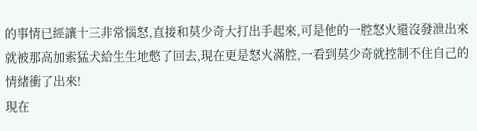的事情已經讓十三非常惱怒,直接和莫少奇大打出手起來,可是他的一腔怒火還沒發泄出來就被那高加索猛犬給生生地憋了回去,現在更是怒火滿腔,一看到莫少奇就控制不住自己的情緒衝了出來!
現在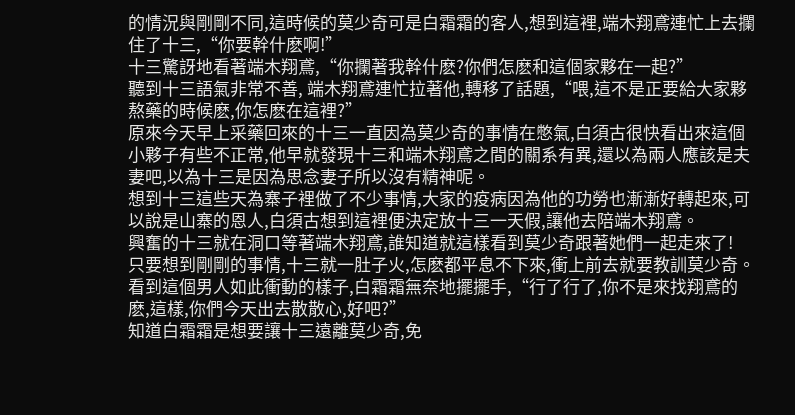的情況與剛剛不同,這時候的莫少奇可是白霜霜的客人,想到這裡,端木翔鳶連忙上去攔住了十三,“你要幹什麽啊!”
十三驚訝地看著端木翔鳶,“你攔著我幹什麽?你們怎麽和這個家夥在一起?”
聽到十三語氣非常不善, 端木翔鳶連忙拉著他,轉移了話題,“喂,這不是正要給大家夥熬藥的時候麽,你怎麽在這裡?”
原來今天早上采藥回來的十三一直因為莫少奇的事情在憋氣,白須古很快看出來這個小夥子有些不正常,他早就發現十三和端木翔鳶之間的關系有異,還以為兩人應該是夫妻吧,以為十三是因為思念妻子所以沒有精神呢。
想到十三這些天為寨子裡做了不少事情,大家的疫病因為他的功勞也漸漸好轉起來,可以說是山寨的恩人,白須古想到這裡便決定放十三一天假,讓他去陪端木翔鳶。
興奮的十三就在洞口等著端木翔鳶,誰知道就這樣看到莫少奇跟著她們一起走來了!
只要想到剛剛的事情,十三就一肚子火,怎麽都平息不下來,衝上前去就要教訓莫少奇。
看到這個男人如此衝動的樣子,白霜霜無奈地擺擺手,“行了行了,你不是來找翔鳶的麽,這樣,你們今天出去散散心,好吧?”
知道白霜霜是想要讓十三遠離莫少奇,免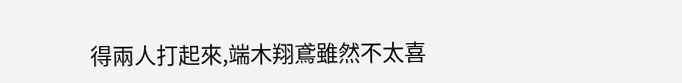得兩人打起來,端木翔鳶雖然不太喜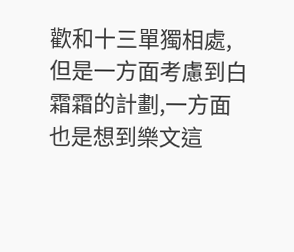歡和十三單獨相處,但是一方面考慮到白霜霜的計劃,一方面也是想到樂文這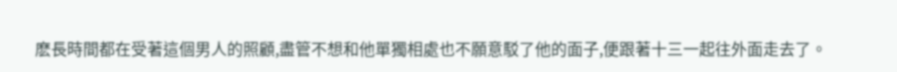麽長時間都在受著這個男人的照顧,盡管不想和他單獨相處也不願意駁了他的面子,便跟著十三一起往外面走去了。